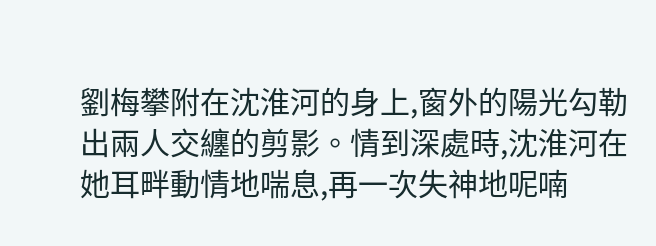劉梅攀附在沈淮河的身上,窗外的陽光勾勒出兩人交纏的剪影。情到深處時,沈淮河在她耳畔動情地喘息,再一次失神地呢喃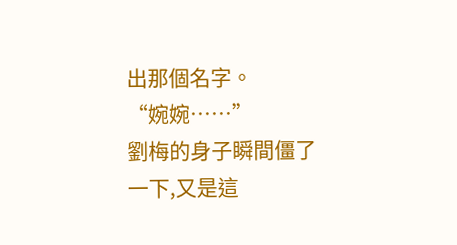出那個名字。
“婉婉……”
劉梅的身子瞬間僵了一下,又是這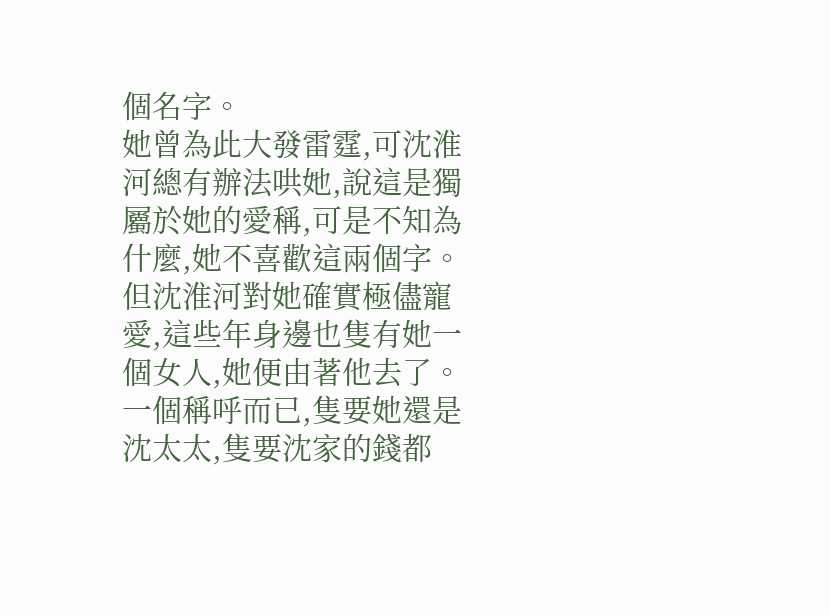個名字。
她曾為此大發雷霆,可沈淮河總有辦法哄她,說這是獨屬於她的愛稱,可是不知為什麼,她不喜歡這兩個字。
但沈淮河對她確實極儘寵愛,這些年身邊也隻有她一個女人,她便由著他去了。一個稱呼而已,隻要她還是沈太太,隻要沈家的錢都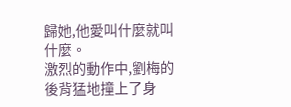歸她,他愛叫什麼就叫什麼。
激烈的動作中,劉梅的後背猛地撞上了身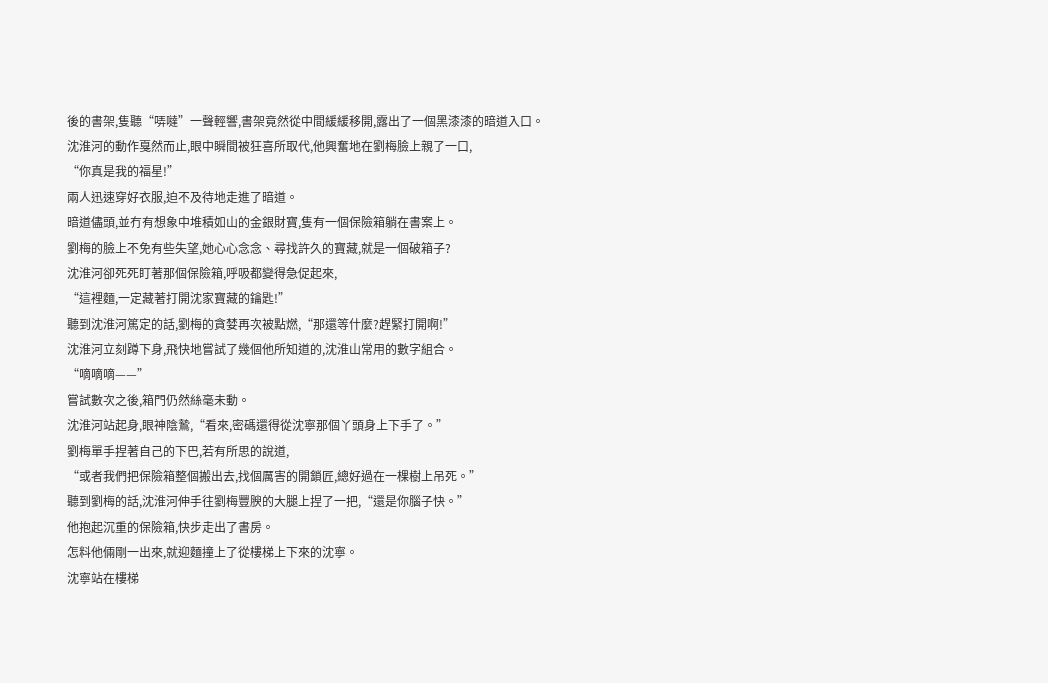後的書架,隻聽“哢噠”一聲輕響,書架竟然從中間緩緩移開,露出了一個黑漆漆的暗道入口。
沈淮河的動作戛然而止,眼中瞬間被狂喜所取代,他興奮地在劉梅臉上親了一口,
“你真是我的福星!”
兩人迅速穿好衣服,迫不及待地走進了暗道。
暗道儘頭,並冇有想象中堆積如山的金銀財寶,隻有一個保險箱躺在書案上。
劉梅的臉上不免有些失望,她心心念念、尋找許久的寶藏,就是一個破箱子?
沈淮河卻死死盯著那個保險箱,呼吸都變得急促起來,
“這裡麵,一定藏著打開沈家寶藏的鑰匙!”
聽到沈淮河篤定的話,劉梅的貪婪再次被點燃,“那還等什麼?趕緊打開啊!”
沈淮河立刻蹲下身,飛快地嘗試了幾個他所知道的,沈淮山常用的數字組合。
“嘀嘀嘀——”
嘗試數次之後,箱門仍然絲毫未動。
沈淮河站起身,眼神陰鷙,“看來,密碼還得從沈寧那個丫頭身上下手了。”
劉梅單手捏著自己的下巴,若有所思的說道,
“或者我們把保險箱整個搬出去,找個厲害的開鎖匠,總好過在一棵樹上吊死。”
聽到劉梅的話,沈淮河伸手往劉梅豐腴的大腿上捏了一把,“還是你腦子快。”
他抱起沉重的保險箱,快步走出了書房。
怎料他倆剛一出來,就迎麵撞上了從樓梯上下來的沈寧。
沈寧站在樓梯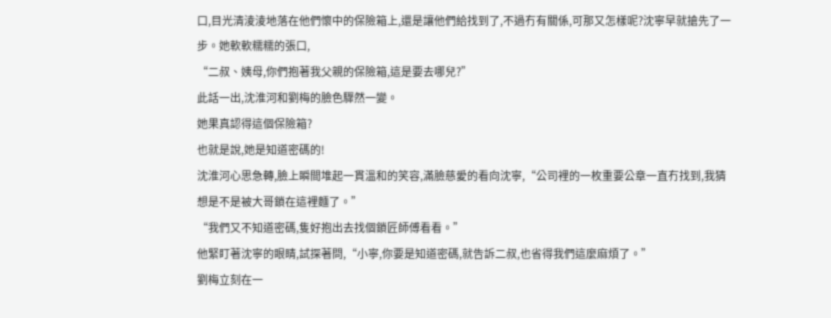口,目光清淩淩地落在他們懷中的保險箱上,還是讓他們給找到了,不過冇有關係,可那又怎樣呢?沈寧早就搶先了一步。她軟軟糯糯的張口,
“二叔、姨母,你們抱著我父親的保險箱,這是要去哪兒?”
此話一出,沈淮河和劉梅的臉色驟然一變。
她果真認得這個保險箱?
也就是說,她是知道密碼的!
沈淮河心思急轉,臉上瞬間堆起一貫溫和的笑容,滿臉慈愛的看向沈寧,“公司裡的一枚重要公章一直冇找到,我猜想是不是被大哥鎖在這裡麵了。”
“我們又不知道密碼,隻好抱出去找個鎖匠師傅看看。”
他緊盯著沈寧的眼睛,試探著問,“小寧,你要是知道密碼,就告訴二叔,也省得我們這麼麻煩了。”
劉梅立刻在一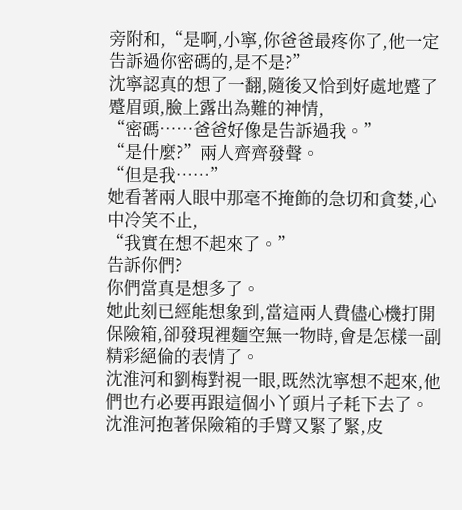旁附和,“是啊,小寧,你爸爸最疼你了,他一定告訴過你密碼的,是不是?”
沈寧認真的想了一翻,隨後又恰到好處地蹙了蹙眉頭,臉上露出為難的神情,
“密碼……爸爸好像是告訴過我。”
“是什麼?”兩人齊齊發聲。
“但是我……”
她看著兩人眼中那毫不掩飾的急切和貪婪,心中冷笑不止,
“我實在想不起來了。”
告訴你們?
你們當真是想多了。
她此刻已經能想象到,當這兩人費儘心機打開保險箱,卻發現裡麵空無一物時,會是怎樣一副精彩絕倫的表情了。
沈淮河和劉梅對視一眼,既然沈寧想不起來,他們也冇必要再跟這個小丫頭片子耗下去了。
沈淮河抱著保險箱的手臂又緊了緊,皮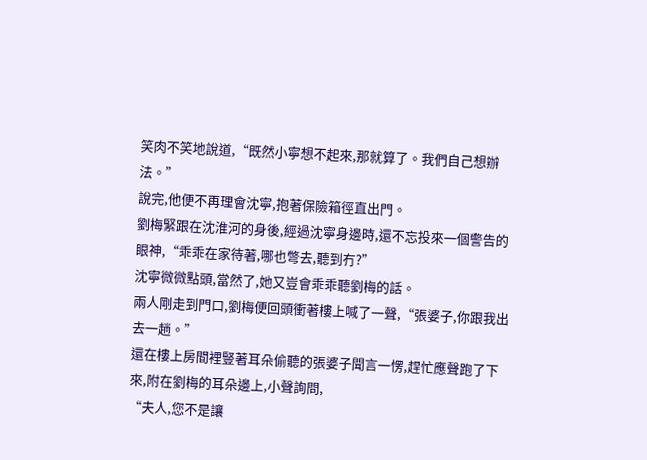笑肉不笑地說道,“既然小寧想不起來,那就算了。我們自己想辦法。”
說完,他便不再理會沈寧,抱著保險箱徑直出門。
劉梅緊跟在沈淮河的身後,經過沈寧身邊時,還不忘投來一個警告的眼神,“乖乖在家待著,哪也彆去,聽到冇?”
沈寧微微點頭,當然了,她又豈會乖乖聽劉梅的話。
兩人剛走到門口,劉梅便回頭衝著樓上喊了一聲,“張婆子,你跟我出去一趟。”
還在樓上房間裡豎著耳朵偷聽的張婆子聞言一愣,趕忙應聲跑了下來,附在劉梅的耳朵邊上,小聲詢問,
“夫人,您不是讓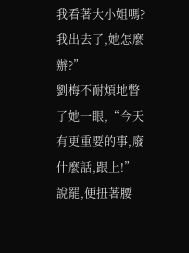我看著大小姐嗎?我出去了,她怎麼辦?”
劉梅不耐煩地瞥了她一眼,“今天有更重要的事,廢什麼話,跟上!”
說罷,便扭著腰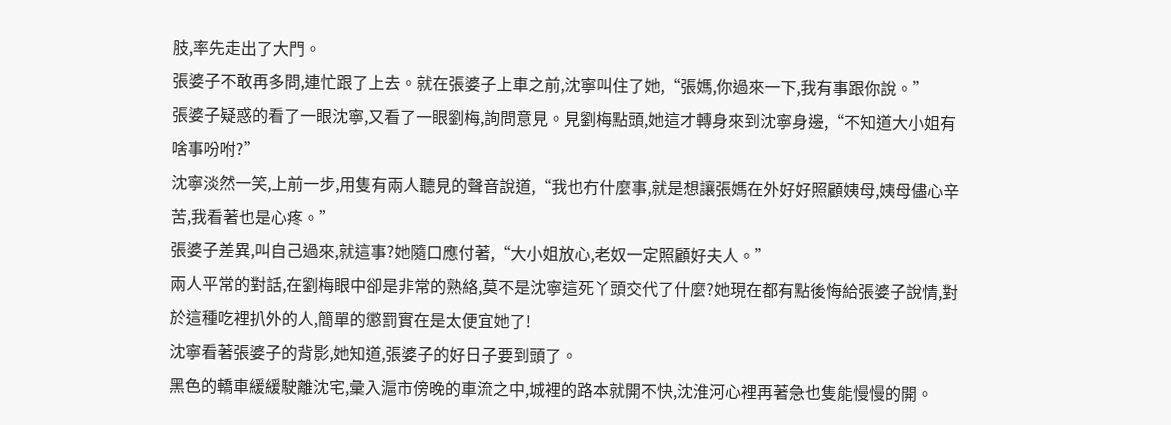肢,率先走出了大門。
張婆子不敢再多問,連忙跟了上去。就在張婆子上車之前,沈寧叫住了她,“張媽,你過來一下,我有事跟你說。”
張婆子疑惑的看了一眼沈寧,又看了一眼劉梅,詢問意見。見劉梅點頭,她這才轉身來到沈寧身邊,“不知道大小姐有啥事吩咐?”
沈寧淡然一笑,上前一步,用隻有兩人聽見的聲音說道,“我也冇什麼事,就是想讓張媽在外好好照顧姨母,姨母儘心辛苦,我看著也是心疼。”
張婆子差異,叫自己過來,就這事?她隨口應付著,“大小姐放心,老奴一定照顧好夫人。”
兩人平常的對話,在劉梅眼中卻是非常的熟絡,莫不是沈寧這死丫頭交代了什麼?她現在都有點後悔給張婆子說情,對於這種吃裡扒外的人,簡單的懲罰實在是太便宜她了!
沈寧看著張婆子的背影,她知道,張婆子的好日子要到頭了。
黑色的轎車緩緩駛離沈宅,彙入滬市傍晚的車流之中,城裡的路本就開不快,沈淮河心裡再著急也隻能慢慢的開。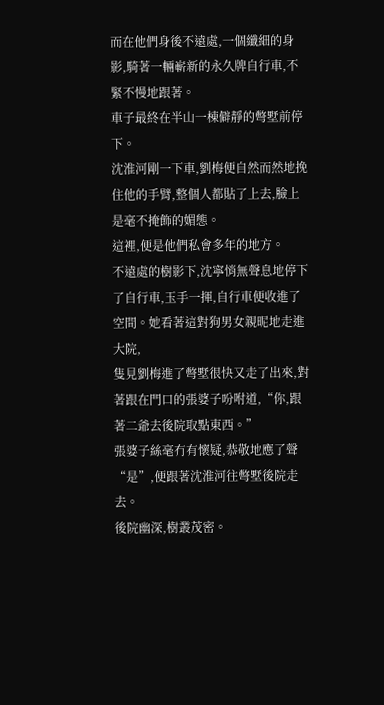而在他們身後不遠處,一個纖細的身影,騎著一輛嶄新的永久牌自行車,不緊不慢地跟著。
車子最終在半山一棟僻靜的彆墅前停下。
沈淮河剛一下車,劉梅便自然而然地挽住他的手臂,整個人都貼了上去,臉上是毫不掩飾的媚態。
這裡,便是他們私會多年的地方。
不遠處的樹影下,沈寧悄無聲息地停下了自行車,玉手一揮,自行車便收進了空間。她看著這對狗男女親昵地走進大院,
隻見劉梅進了彆墅很快又走了出來,對著跟在門口的張婆子吩咐道,“你,跟著二爺去後院取點東西。”
張婆子絲毫冇有懷疑,恭敬地應了聲“是”,便跟著沈淮河往彆墅後院走去。
後院幽深,樹叢茂密。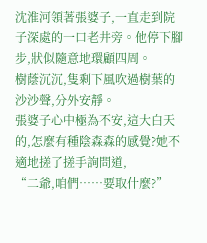沈淮河領著張婆子,一直走到院子深處的一口老井旁。他停下腳步,狀似隨意地環顧四周。
樹蔭沉沉,隻剩下風吹過樹葉的沙沙聲,分外安靜。
張婆子心中極為不安,這大白天的,怎麼有種陰森森的感覺?她不適地搓了搓手詢問道,
“二爺,咱們……要取什麼?”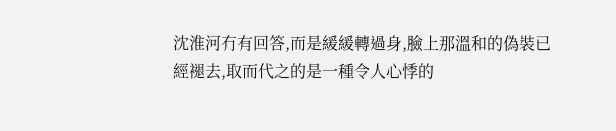沈淮河冇有回答,而是緩緩轉過身,臉上那溫和的偽裝已經褪去,取而代之的是一種令人心悸的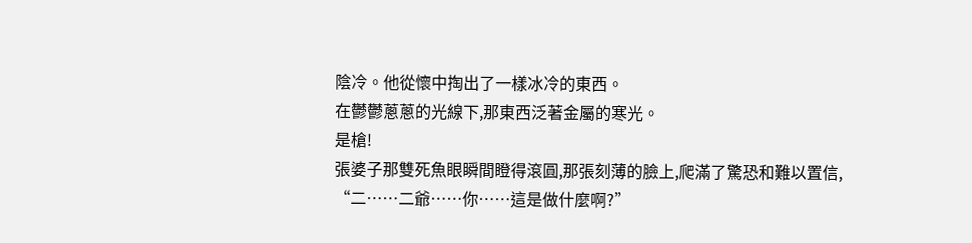陰冷。他從懷中掏出了一樣冰冷的東西。
在鬱鬱蔥蔥的光線下,那東西泛著金屬的寒光。
是槍!
張婆子那雙死魚眼瞬間瞪得滾圓,那張刻薄的臉上,爬滿了驚恐和難以置信,
“二……二爺……你……這是做什麼啊?”